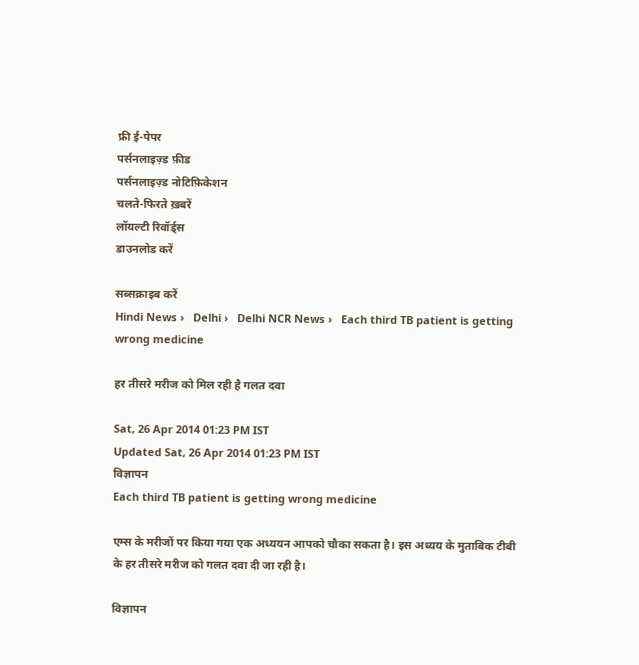फ्री ई-पेपर
पर्सनलाइज़्ड फ़ीड
पर्सनलाइज़्ड नोटिफ़िकेशन
चलते-फिरते ख़बरें
लॉयल्टी रिवॉर्ड्स
डाउनलोड करें

सब्सक्राइब करें
Hindi News ›   Delhi ›   Delhi NCR News ›   Each third TB patient is getting wrong medicine

हर तीसरे मरीज को मिल रही है गलत दवा

Sat, 26 Apr 2014 01:23 PM IST
Updated Sat, 26 Apr 2014 01:23 PM IST
विज्ञापन
Each third TB patient is getting wrong medicine

एम्स के मरीजों पर किया गया एक अध्ययन आपको चौका सकता है। इस अध्यय के मुताबिक टीबी के हर तीसरे मरीज को गलत दवा दी जा रही है।

विज्ञापन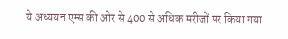ये अध्ययन एम्स की ओर से 400 से अधिक मरीजों पर किया गया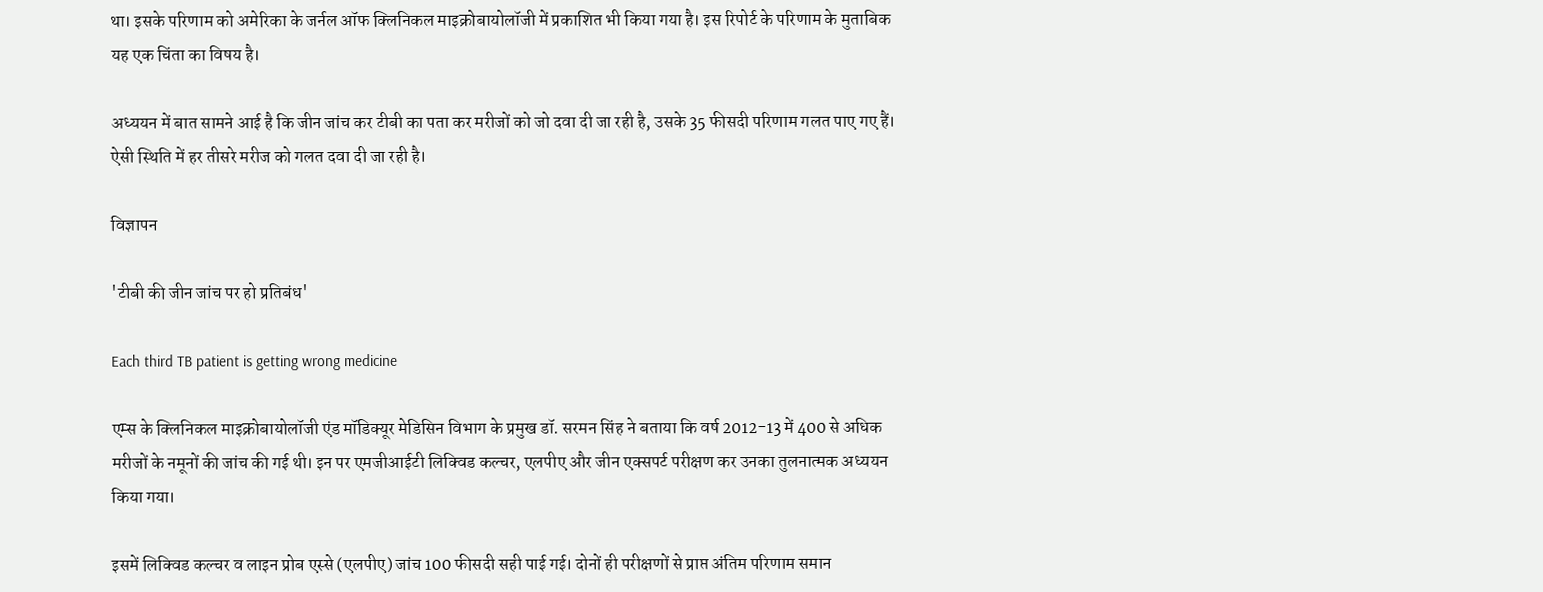था। इसके परिणाम को अमेरिका के जर्नल ऑफ क्लिनिकल माइक्रोबायोलॉजी में प्रकाशित भी किया गया है। इस रिपोर्ट के परिणाम के मुताबिक यह एक चिंता का विषय है।

अध्ययन में बात सामने आई है कि जीन जांच कर टीबी का पता कर मरीजों को जो दवा दी जा रही है, उसके 35 फीसदी परिणाम गलत पाए गए हैं। ऐसी स्थिति में हर तीसरे मरीज को गलत दवा दी जा रही है।

विज्ञापन

'टीबी की जीन जांच पर हो प्रतिबंध'

Each third TB patient is getting wrong medicine

एम्स के क्लिनिकल माइक्रोबायोलॉजी एंड मॉडिक्यूर मेडिसिन विभाग के प्रमुख डॉ. सरमन सिंह ने बताया कि वर्ष 2012-13 में 400 से अधिक मरीजों के नमूनों की जांच की गई थी। इन पर एमजीआईटी लिक्विड कल्चर, एलपीए और जीन एक्सपर्ट परीक्षण कर उनका तुलनात्मक अध्ययन किया गया।

इसमें लिक्विड कल्चर व लाइन प्रोब एस्से (एलपीए) जांच 100 फीसदी सही पाई गई। दोनों ही परीक्षणों से प्राप्त अंतिम परिणाम समान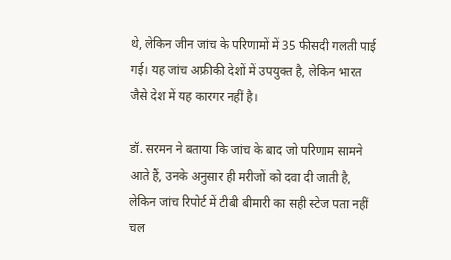थे, लेकिन जीन जांच के परिणामों में 35 फीसदी गलती पाई गई। यह जांच अफ्रीकी देशों में उपयुक्त है, लेकिन भारत जैसे देश में यह कारगर नहीं है।

डॉ. सरमन ने बताया कि जांच के बाद जो परिणाम सामने आते हैं, उनके अनुसार ही मरीजों को दवा दी जाती है, लेकिन जांच रिपोर्ट में टीबी बीमारी का सही स्टेज पता नहीं चल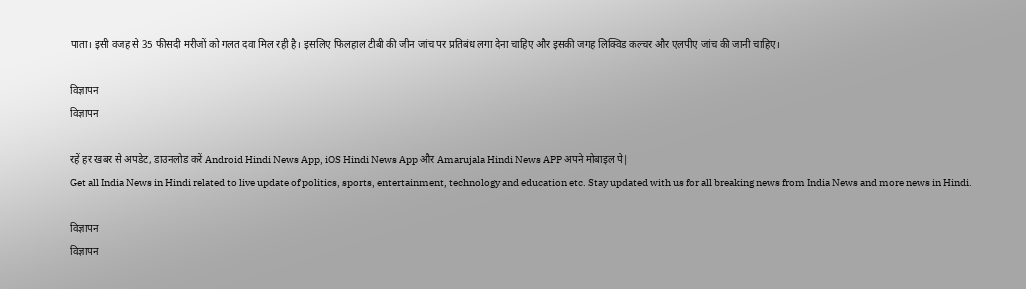पाता। इसी वजह से 35 फीसदी मरीजों को गलत दवा मिल रही है। इसलिए फिलहाल टीबी की जीन जांच पर प्रतिबंध लगा देना चाहिए और इसकी जगह लिक्विड कल्चर और एलपीए जांच की जानी चाहिए।

विज्ञापन
विज्ञापन

रहें हर खबर से अपडेट, डाउनलोड करें Android Hindi News App, iOS Hindi News App और Amarujala Hindi News APP अपने मोबाइल पे|
Get all India News in Hindi related to live update of politics, sports, entertainment, technology and education etc. Stay updated with us for all breaking news from India News and more news in Hindi.

विज्ञापन
विज्ञापन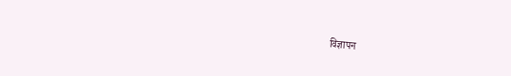विज्ञापन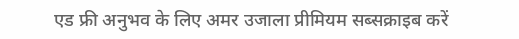एड फ्री अनुभव के लिए अमर उजाला प्रीमियम सब्सक्राइब करें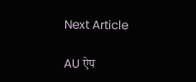Next Article

AU ऐप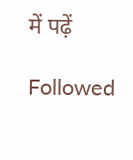में पढ़ें

Followed